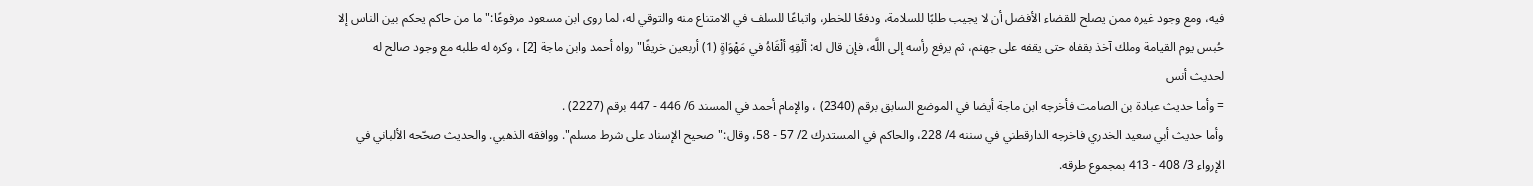فيه، ومع وجود غيره ممن يصلح للقضاء الأفضل أن لا يجيب طلبًا للسلامة، ودفعًا للخطر، واتباعًا للسلف في الامتناع منه والتوقي له، لما روى ابن مسعود مرفوعًا:"ما من حاكم يحكم بين الناس إلا حُبس يوم القيامة وملك آخذ بقفاه حتى يقفه على جهنم، ثم يرفع رأسه إلى اللَّه، فإن قال له: ألْقِهِ ألْقَاهُ في مَهْوَاةٍ (1) أربعين خريفًا"رواه أحمد وابن ماجة [2] ، وكره له طلبه مع وجود صالح له لحديث أنس
= وأما حديث عبادة بن الصامت فأخرجه ابن ماجة أيضا في الموضع السابق برقم (2340) ، والإمام أحمد في المسند 6/ 446 - 447 برقم (2227) .
وأما حديث أبي سعيد الخدري فاخرجه الدارقطني في سننه 4/ 228، والحاكم في المستدرك 2/ 57 - 58، وقال:"صحيح الإسناد على شرط مسلم". ووافقه الذهبي. والحديث صحّحه الألباني في الإرواء 3/ 408 - 413 بمجموع طرقه.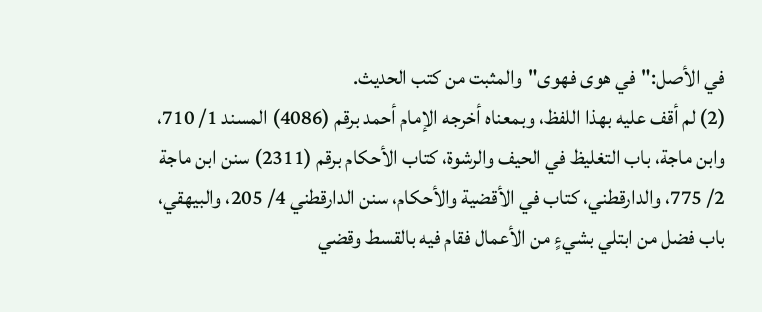في الأصل:"في هوى فهوى"والمثبت من كتب الحديث.
(2) لم أقف عليه بهذا اللفظ، وبمعناه أخرجه الإمام أحمد برقم (4086) المسند 1/ 710، وابن ماجة، باب التغليظ في الحيف والرشوة، كتاب الأحكام برقم (2311) سنن ابن ماجة 2/ 775، والدارقطني، كتاب في الأقضية والأحكام، سنن الدارقطني 4/ 205، والبيهقي، باب فضل من ابتلي بشيءٍ من الأعمال فقام فيه بالقسط وقضي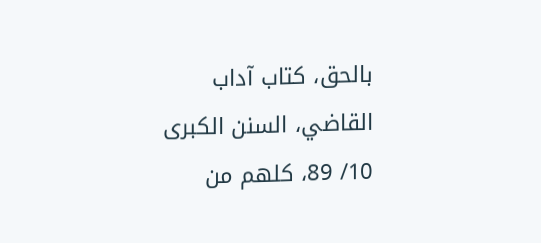بالحق، كتاب آداب القاضي، السنن الكبرى 10/ 89، كلهم من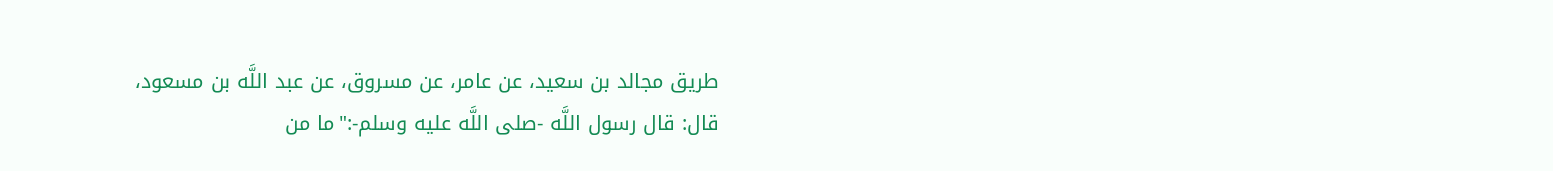طريق مجالد بن سعيد، عن عامر، عن مسروق، عن عبد اللَّه بن مسعود، قال: قال رسول اللَّه -صلى اللَّه عليه وسلم-:"ما من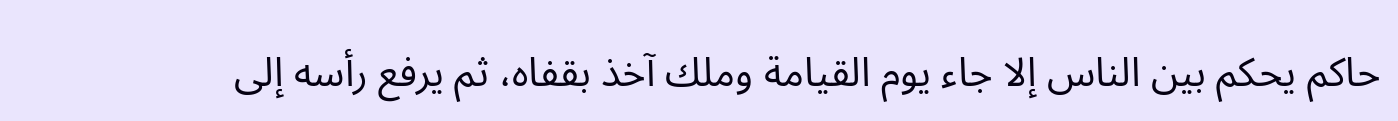حاكم يحكم بين الناس إلا جاء يوم القيامة وملك آخذ بقفاه، ثم يرفع رأسه إلى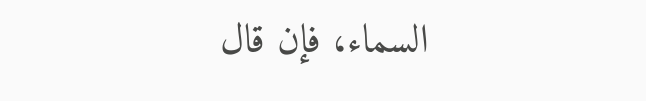السماء، فإن قال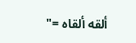ألقه ألقاه ="